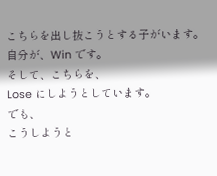こちらを出し抜こうとする子がいます。
自分が、Win です。
そして、こちらを、
Lose にしようとしています。
でも、
こうしようと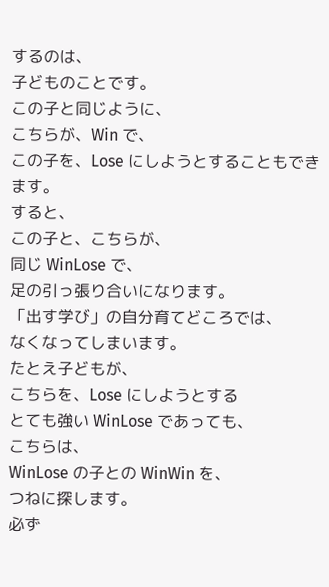するのは、
子どものことです。
この子と同じように、
こちらが、Win で、
この子を、Lose にしようとすることもできます。
すると、
この子と、こちらが、
同じ WinLose で、
足の引っ張り合いになります。
「出す学び」の自分育てどころでは、
なくなってしまいます。
たとえ子どもが、
こちらを、Lose にしようとする
とても強い WinLose であっても、
こちらは、
WinLose の子との WinWin を、
つねに探します。
必ず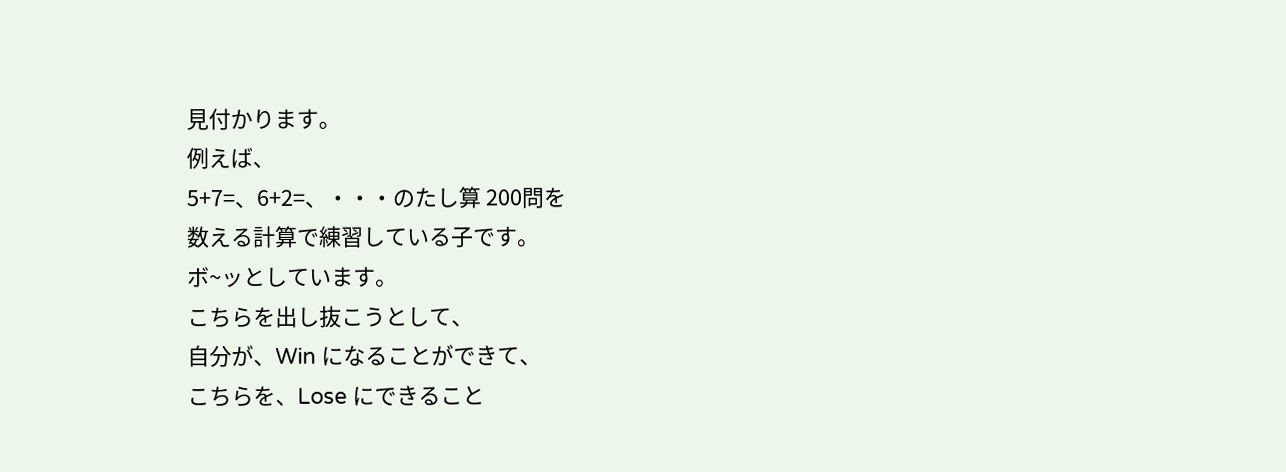見付かります。
例えば、
5+7=、6+2=、・・・のたし算 200問を
数える計算で練習している子です。
ボ~ッとしています。
こちらを出し抜こうとして、
自分が、Win になることができて、
こちらを、Lose にできること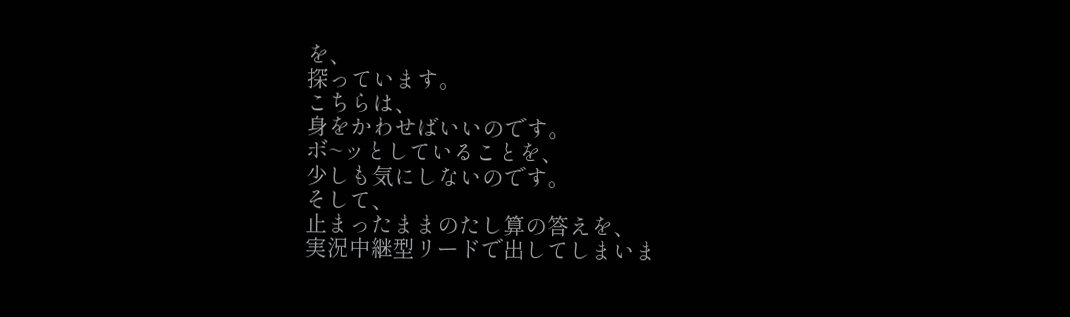を、
探っています。
こちらは、
身をかわせばいいのです。
ボ~ッとしていることを、
少しも気にしないのです。
そして、
止まったままのたし算の答えを、
実況中継型リードで出してしまいま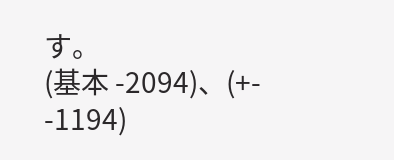す。
(基本 -2094)、(+-
-1194)